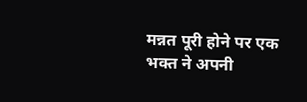मन्नत पूरी होने पर एक भक्त ने अपनी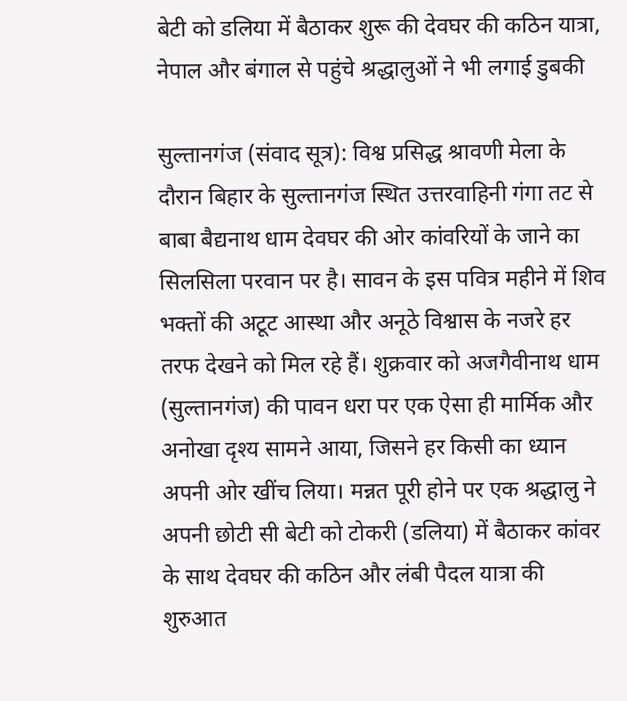बेटी को डलिया में बैठाकर शुरू की देवघर की कठिन यात्रा, नेपाल और बंगाल से पहुंचे श्रद्धालुओं ने भी लगाई डुबकी

सुल्तानगंज (संवाद सूत्र): विश्व प्रसिद्ध श्रावणी मेला के दौरान बिहार के सुल्तानगंज स्थित उत्तरवाहिनी गंगा तट से बाबा बैद्यनाथ धाम देवघर की ओर कांवरियों के जाने का सिलसिला परवान पर है। सावन के इस पवित्र महीने में शिव भक्तों की अटूट आस्था और अनूठे विश्वास के नजरे हर तरफ देखने को मिल रहे हैं। शुक्रवार को अजगैवीनाथ धाम (सुल्तानगंज) की पावन धरा पर एक ऐसा ही मार्मिक और अनोखा दृश्य सामने आया, जिसने हर किसी का ध्यान अपनी ओर खींच लिया। मन्नत पूरी होने पर एक श्रद्धालु ने अपनी छोटी सी बेटी को टोकरी (डलिया) में बैठाकर कांवर के साथ देवघर की कठिन और लंबी पैदल यात्रा की शुरुआत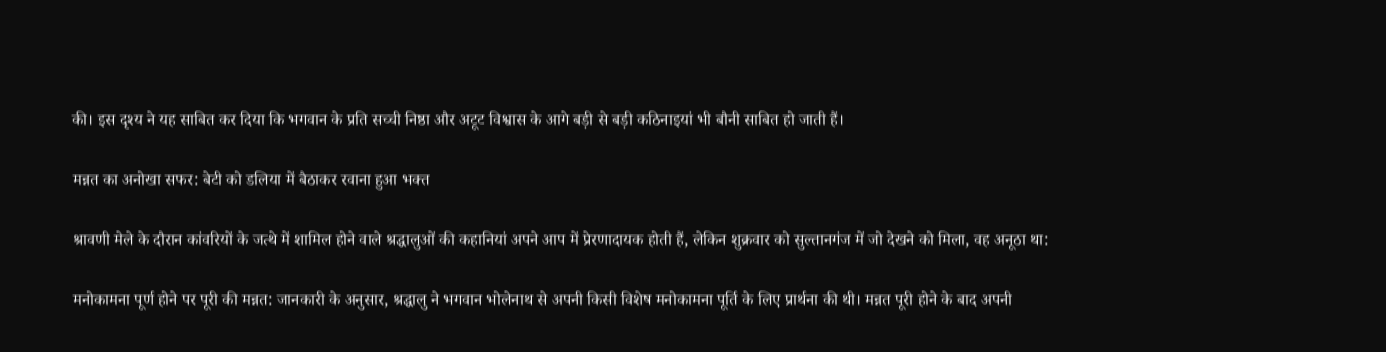की। इस दृश्य ने यह साबित कर दिया कि भगवान के प्रति सच्ची निष्ठा और अटूट विश्वास के आगे बड़ी से बड़ी कठिनाइयां भी बौनी साबित हो जाती हैं।

मन्नत का अनोखा सफर: बेटी को डलिया में बैठाकर रवाना हुआ भक्त

श्रावणी मेले के दौरान कांवरियों के जत्थे में शामिल होने वाले श्रद्धालुओं की कहानियां अपने आप में प्रेरणादायक होती हैं, लेकिन शुक्रवार को सुल्तानगंज में जो देखने को मिला, वह अनूठा था:

मनोकामना पूर्ण होने पर पूरी की मन्नत: जानकारी के अनुसार, श्रद्धालु ने भगवान भोलेनाथ से अपनी किसी विशेष मनोकामना पूर्ति के लिए प्रार्थना की थी। मन्नत पूरी होने के बाद अपनी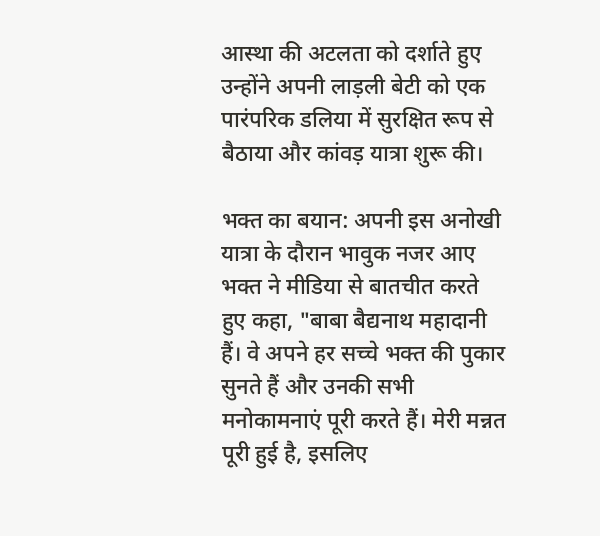आस्था की अटलता को दर्शाते हुए उन्होंने अपनी लाड़ली बेटी को एक पारंपरिक डलिया में सुरक्षित रूप से बैठाया और कांवड़ यात्रा शुरू की।

भक्त का बयान: अपनी इस अनोखी यात्रा के दौरान भावुक नजर आए भक्त ने मीडिया से बातचीत करते हुए कहा, "बाबा बैद्यनाथ महादानी हैं। वे अपने हर सच्चे भक्त की पुकार सुनते हैं और उनकी सभी मनोकामनाएं पूरी करते हैं। मेरी मन्नत पूरी हुई है, इसलिए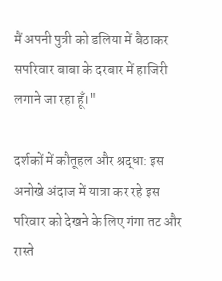मैं अपनी पुत्री को डलिया में बैठाकर सपरिवार बाबा के दरबार में हाजिरी लगाने जा रहा हूँ।"

दर्शकों में कौतूहल और श्रद्धा: इस अनोखे अंदाज में यात्रा कर रहे इस परिवार को देखने के लिए गंगा तट और रास्ते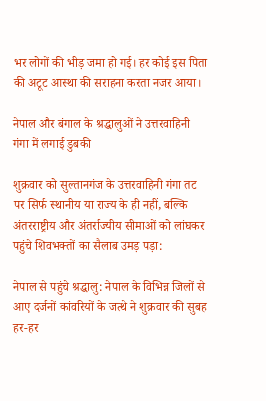भर लोगों की भीड़ जमा हो गई। हर कोई इस पिता की अटूट आस्था की सराहना करता नजर आया।

नेपाल और बंगाल के श्रद्धालुओं ने उत्तरवाहिनी गंगा में लगाई डुबकी

शुक्रवार को सुल्तानगंज के उत्तरवाहिनी गंगा तट पर सिर्फ स्थानीय या राज्य के ही नहीं, बल्कि अंतरराष्ट्रीय और अंतर्राज्यीय सीमाओं को लांघकर पहुंचे शिवभक्तों का सैलाब उमड़ पड़ा:

नेपाल से पहुंचे श्रद्धालु: नेपाल के विभिन्न जिलों से आए दर्जनों कांवरियों के जत्थे ने शुक्रवार की सुबह हर-हर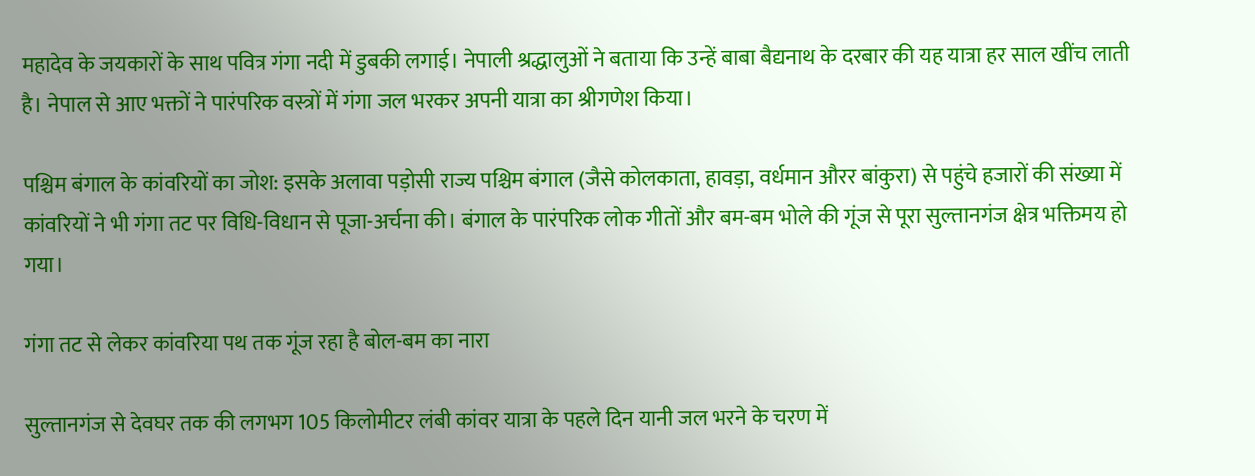महादेव के जयकारों के साथ पवित्र गंगा नदी में डुबकी लगाई। नेपाली श्रद्धालुओं ने बताया कि उन्हें बाबा बैद्यनाथ के दरबार की यह यात्रा हर साल खींच लाती है। नेपाल से आए भक्तों ने पारंपरिक वस्त्रों में गंगा जल भरकर अपनी यात्रा का श्रीगणेश किया।

पश्चिम बंगाल के कांवरियों का जोश: इसके अलावा पड़ोसी राज्य पश्चिम बंगाल (जैसे कोलकाता, हावड़ा, वर्धमान औरर बांकुरा) से पहुंचे हजारों की संख्या में कांवरियों ने भी गंगा तट पर विधि-विधान से पूजा-अर्चना की। बंगाल के पारंपरिक लोक गीतों और बम-बम भोले की गूंज से पूरा सुल्तानगंज क्षेत्र भक्तिमय हो गया।

गंगा तट से लेकर कांवरिया पथ तक गूंज रहा है बोल-बम का नारा

सुल्तानगंज से देवघर तक की लगभग 105 किलोमीटर लंबी कांवर यात्रा के पहले दिन यानी जल भरने के चरण में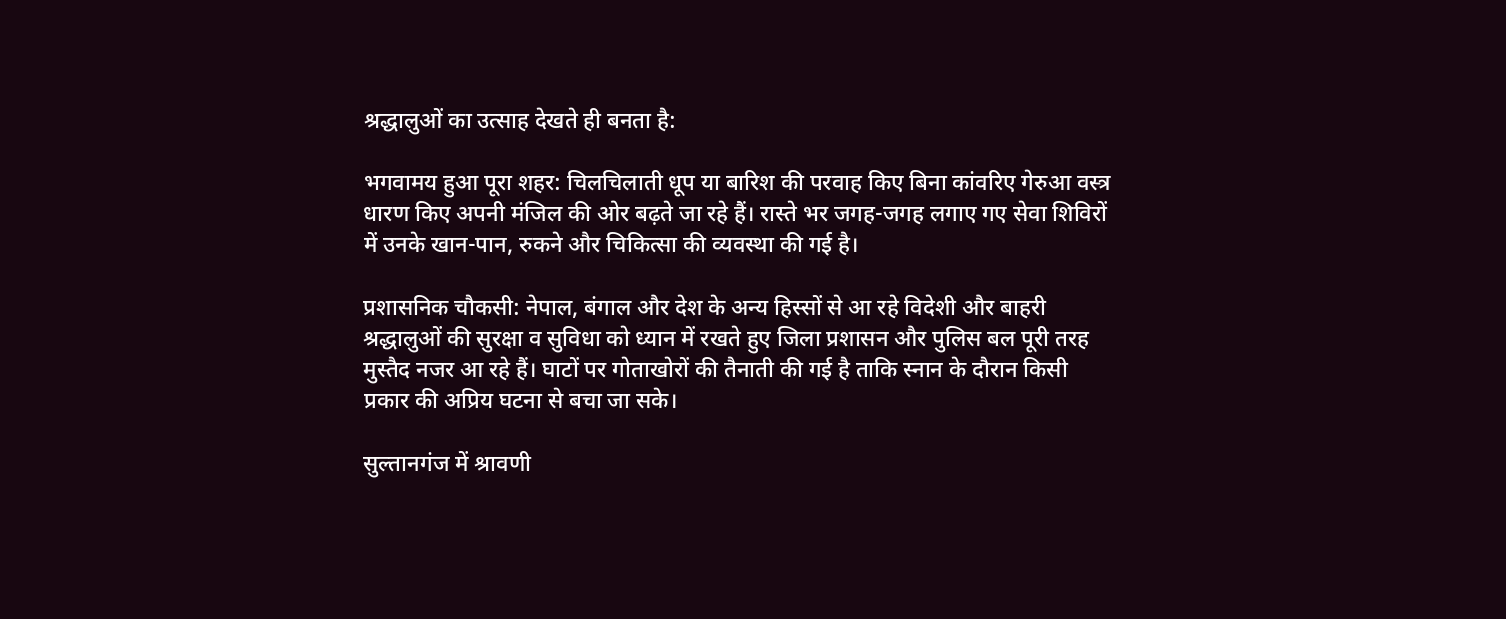श्रद्धालुओं का उत्साह देखते ही बनता है:

भगवामय हुआ पूरा शहर: चिलचिलाती धूप या बारिश की परवाह किए बिना कांवरिए गेरुआ वस्त्र धारण किए अपनी मंजिल की ओर बढ़ते जा रहे हैं। रास्ते भर जगह-जगह लगाए गए सेवा शिविरों में उनके खान-पान, रुकने और चिकित्सा की व्यवस्था की गई है।

प्रशासनिक चौकसी: नेपाल, बंगाल और देश के अन्य हिस्सों से आ रहे विदेशी और बाहरी श्रद्धालुओं की सुरक्षा व सुविधा को ध्यान में रखते हुए जिला प्रशासन और पुलिस बल पूरी तरह मुस्तैद नजर आ रहे हैं। घाटों पर गोताखोरों की तैनाती की गई है ताकि स्नान के दौरान किसी प्रकार की अप्रिय घटना से बचा जा सके।

सुल्तानगंज में श्रावणी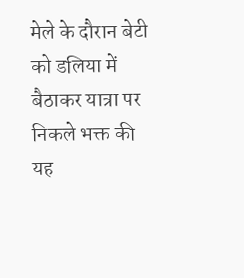मेले के दौरान बेटी को डलिया में बैठाकर यात्रा पर निकले भक्त की यह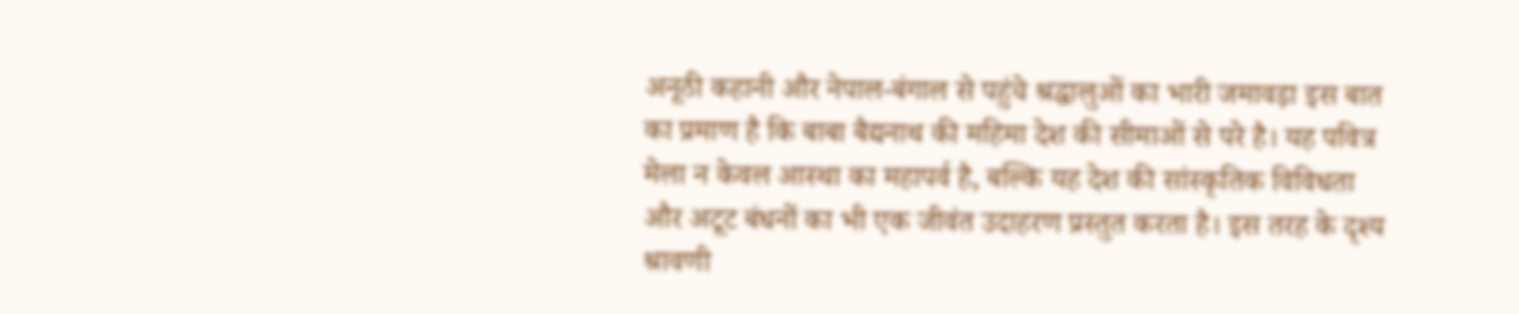अनूठी कहानी और नेपाल-बंगाल से पहुंचे श्रद्धालुओं का भारी जमावड़ा इस बात का प्रमाण है कि बाबा बैद्यनाथ की महिमा देश की सीमाओं से परे है। यह पवित्र मेला न केवल आस्था का महापर्व है, बल्कि यह देश की सांस्कृतिक विविधता और अटूट बंधनों का भी एक जीवंत उदाहरण प्रस्तुत करता है। इस तरह के दृश्य श्रावणी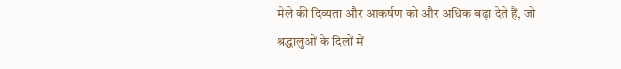मेले की दिव्यता और आकर्षण को और अधिक बढ़ा देते हैं, जो श्रद्धालुओं के दिलों में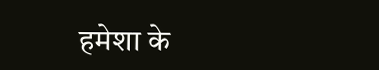हमेशा के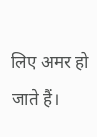लिए अमर हो जाते हैं।